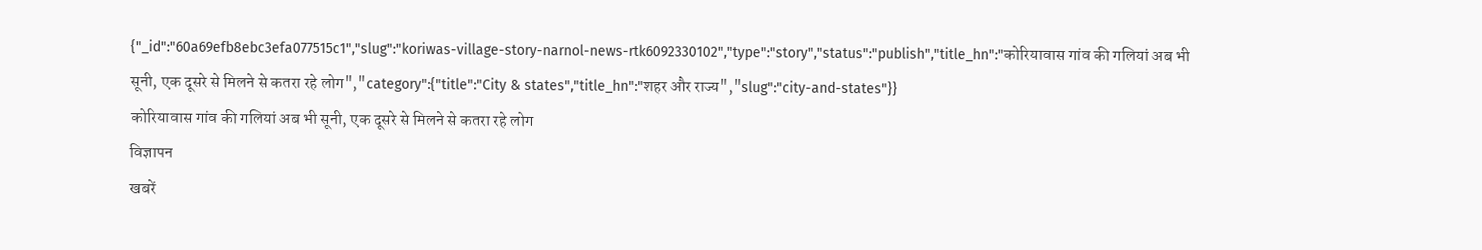{"_id":"60a69efb8ebc3efa077515c1","slug":"koriwas-village-story-narnol-news-rtk6092330102","type":"story","status":"publish","title_hn":"कोरियावास गांव की गलियां अब भी सूनी, एक दूसरे से मिलने से कतरा रहे लोग","category":{"title":"City & states","title_hn":"शहर और राज्य","slug":"city-and-states"}}
कोरियावास गांव की गलियां अब भी सूनी, एक दूसरे से मिलने से कतरा रहे लोग
विज्ञापन
खबरें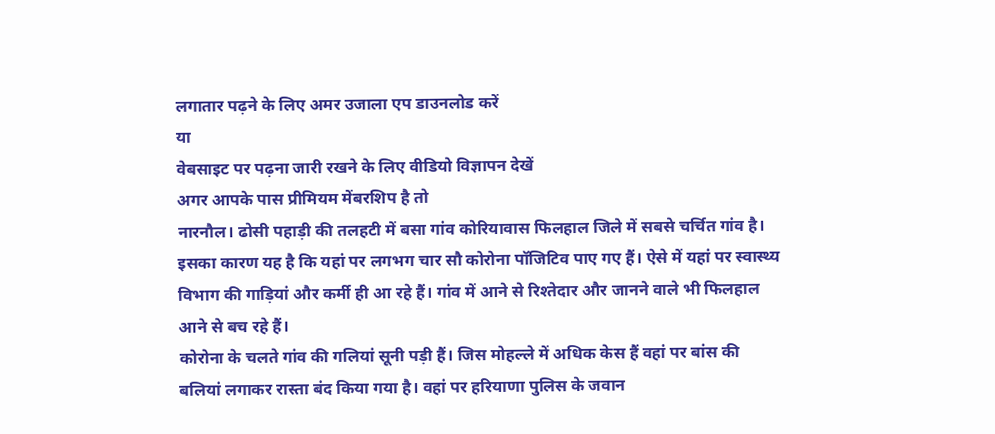लगातार पढ़ने के लिए अमर उजाला एप डाउनलोड करें
या
वेबसाइट पर पढ़ना जारी रखने के लिए वीडियो विज्ञापन देखें
अगर आपके पास प्रीमियम मेंबरशिप है तो
नारनौल। ढोसी पहाड़ी की तलहटी में बसा गांव कोरियावास फिलहाल जिले में सबसे चर्चित गांव है। इसका कारण यह है कि यहां पर लगभग चार सौ कोरोना पॉजिटिव पाए गए हैं। ऐसे में यहां पर स्वास्थ्य विभाग की गाड़ियां और कर्मी ही आ रहे हैं। गांव में आने से रिश्तेदार और जानने वाले भी फिलहाल आने से बच रहे हैं।
कोरोना के चलते गांव की गलियां सूनी पड़ी हैं। जिस मोहल्ले में अधिक केस हैं वहां पर बांस की बलियां लगाकर रास्ता बंद किया गया है। वहां पर हरियाणा पुलिस के जवान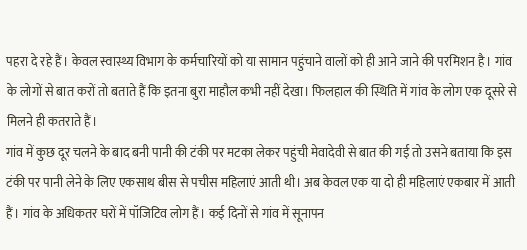पहरा दे रहे हैं। केवल स्वास्थ्य विभाग के कर्मचारियों को या सामान पहुंचाने वालों को ही आने जाने की परमिशन है। गांव के लोगों से बात करों तो बताते हैं कि इतना बुरा माहौल कभी नहीं देखा। फिलहाल की स्थिति में गांव के लोग एक दूसरे से मिलने ही कतराते हैं।
गांव में कुछ दूर चलने के बाद बनी पानी की टंकी पर मटका लेकर पहुंची मेवादेवी से बात की गई तो उसने बताया कि इस टंकी पर पानी लेने के लिए एकसाथ बीस से पचीस महिलाएं आती थी। अब केवल एक या दो ही महिलाएं एकबार में आती हैं। गांव के अधिकतर घरों में पॉजिटिव लोग हैं। कई दिनों से गांव में सूनापन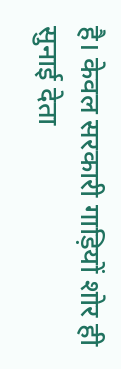है। केवल सरकारी गाड़ियों शोर ही सुनाई देता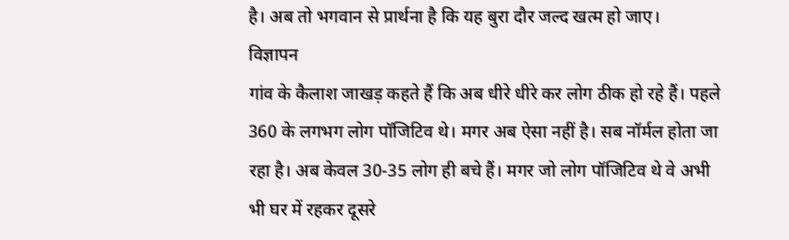है। अब तो भगवान से प्रार्थना है कि यह बुरा दौर जल्द खत्म हो जाए।
विज्ञापन
गांव के कैलाश जाखड़ कहते हैं कि अब धीरे धीरे कर लोग ठीक हो रहे हैं। पहले 360 के लगभग लोग पॉजिटिव थे। मगर अब ऐसा नहीं है। सब नॉर्मल होता जा रहा है। अब केवल 30-35 लोग ही बचे हैं। मगर जो लोग पॉजिटिव थे वे अभी भी घर में रहकर दूसरे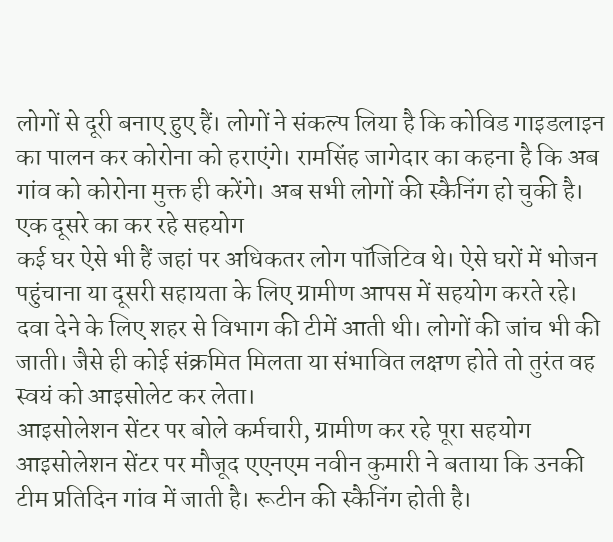लोगों से दूरी बनाए हुए हैं। लोगों ने संकल्प लिया है कि कोविड गाइडलाइन का पालन कर कोरोना को हराएंगे। रामसिंह जागेदार का कहना है कि अब गांव को कोरोना मुक्त ही करेंगे। अब सभी लोगों की स्कैनिंग हो चुकी है।
एक दूसरे का कर रहे सहयोग
कई घर ऐसे भी हैं जहां पर अधिकतर लोग पॉजिटिव थे। ऐसे घरों में भोजन पहुंचाना या दूसरी सहायता के लिए ग्रामीण आपस में सहयोग करते रहे। दवा देने के लिए शहर से विभाग की टीमें आती थी। लोगों की जांच भी की जाती। जैसे ही कोई संक्रमित मिलता या संभावित लक्षण होते तो तुरंत वह स्वयं को आइसोलेट कर लेता।
आइसोलेशन सेंटर पर बोले कर्मचारी, ग्रामीण कर रहे पूरा सहयोग
आइसोलेशन सेंटर पर मौजूद एएनएम नवीन कुमारी ने बताया कि उनकी टीम प्रतिदिन गांव में जाती है। रूटीन की स्कैनिंग होती है।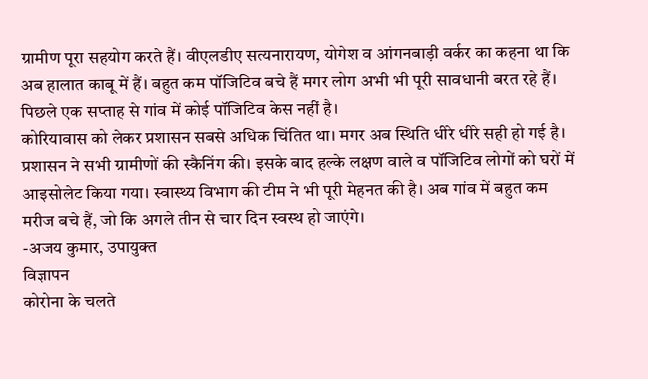ग्रामीण पूरा सहयोग करते हैं। वीएलडीए सत्यनारायण, योगेश व आंगनबाड़ी वर्कर का कहना था कि अब हालात काबू में हैं। बहुत कम पॉजिटिव बचे हैं मगर लोग अभी भी पूरी सावधानी बरत रहे हैं। पिछले एक सप्ताह से गांव में कोई पॉजिटिव केस नहीं है।
कोरियावास को लेकर प्रशासन सबसे अधिक चिंतित था। मगर अब स्थिति धीरे धीरे सही हो गई है। प्रशासन ने सभी ग्रामीणों की स्कैनिंग की। इसके बाद हल्के लक्षण वाले व पॉजिटिव लोगों को घरों में आइसोलेट किया गया। स्वास्थ्य विभाग की टीम ने भी पूरी मेहनत की है। अब गांव में बहुत कम मरीज बचे हैं, जो कि अगले तीन से चार दिन स्वस्थ हो जाएंगे।
-अजय कुमार, उपायुक्त
विज्ञापन
कोरोना के चलते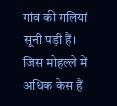गांव की गलियां सूनी पड़ी हैं। जिस मोहल्ले में अधिक केस हैं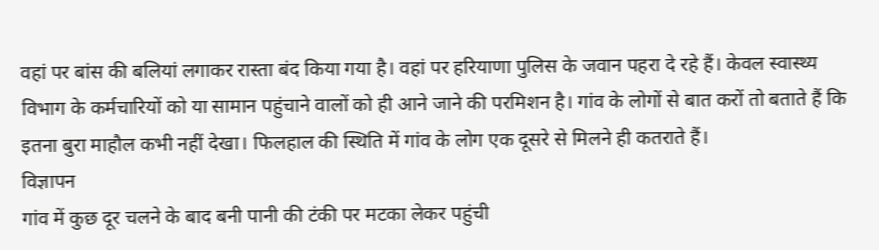वहां पर बांस की बलियां लगाकर रास्ता बंद किया गया है। वहां पर हरियाणा पुलिस के जवान पहरा दे रहे हैं। केवल स्वास्थ्य विभाग के कर्मचारियों को या सामान पहुंचाने वालों को ही आने जाने की परमिशन है। गांव के लोगों से बात करों तो बताते हैं कि इतना बुरा माहौल कभी नहीं देखा। फिलहाल की स्थिति में गांव के लोग एक दूसरे से मिलने ही कतराते हैं।
विज्ञापन
गांव में कुछ दूर चलने के बाद बनी पानी की टंकी पर मटका लेकर पहुंची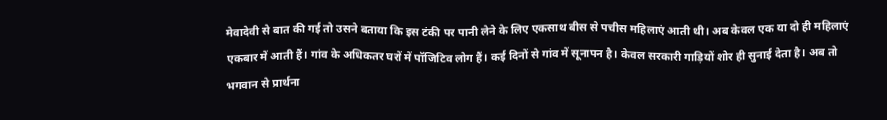मेवादेवी से बात की गई तो उसने बताया कि इस टंकी पर पानी लेने के लिए एकसाथ बीस से पचीस महिलाएं आती थी। अब केवल एक या दो ही महिलाएं एकबार में आती हैं। गांव के अधिकतर घरों में पॉजिटिव लोग हैं। कई दिनों से गांव में सूनापन है। केवल सरकारी गाड़ियों शोर ही सुनाई देता है। अब तो भगवान से प्रार्थना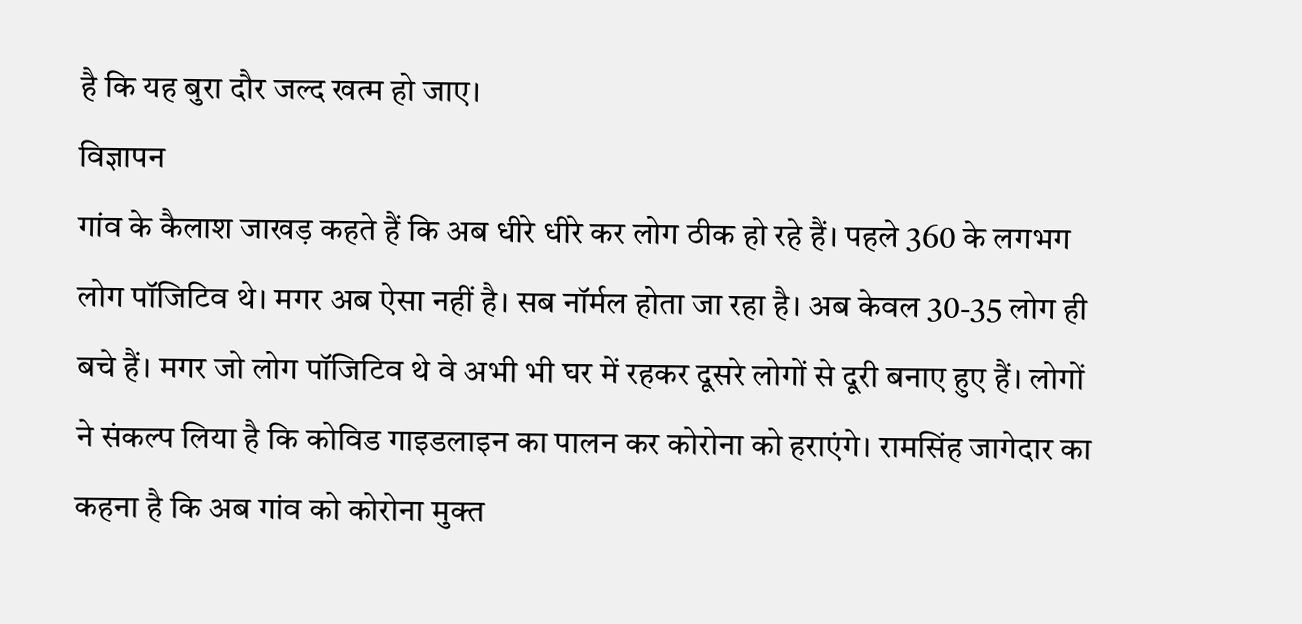है कि यह बुरा दौर जल्द खत्म हो जाए।
विज्ञापन
गांव के कैलाश जाखड़ कहते हैं कि अब धीरे धीरे कर लोग ठीक हो रहे हैं। पहले 360 के लगभग लोग पॉजिटिव थे। मगर अब ऐसा नहीं है। सब नॉर्मल होता जा रहा है। अब केवल 30-35 लोग ही बचे हैं। मगर जो लोग पॉजिटिव थे वे अभी भी घर में रहकर दूसरे लोगों से दूरी बनाए हुए हैं। लोगों ने संकल्प लिया है कि कोविड गाइडलाइन का पालन कर कोरोना को हराएंगे। रामसिंह जागेदार का कहना है कि अब गांव को कोरोना मुक्त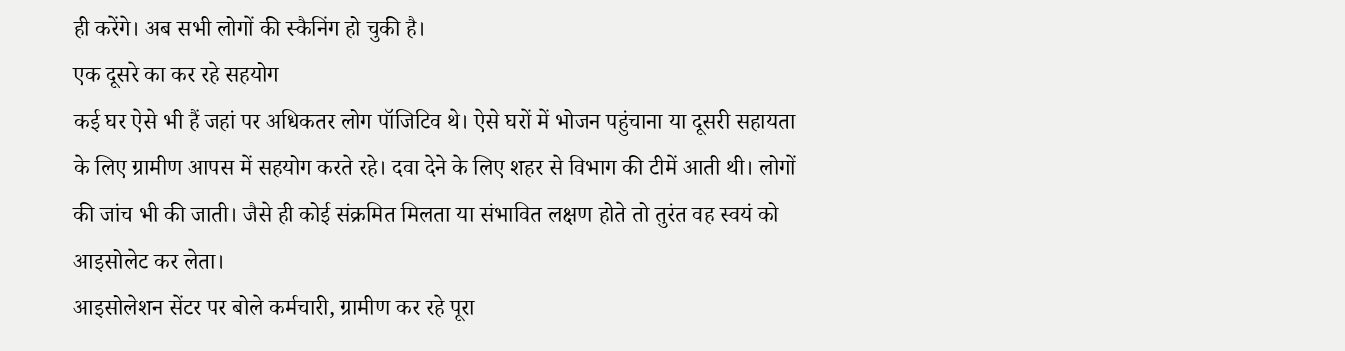ही करेंगे। अब सभी लोगों की स्कैनिंग हो चुकी है।
एक दूसरे का कर रहे सहयोग
कई घर ऐसे भी हैं जहां पर अधिकतर लोग पॉजिटिव थे। ऐसे घरों में भोजन पहुंचाना या दूसरी सहायता के लिए ग्रामीण आपस में सहयोग करते रहे। दवा देने के लिए शहर से विभाग की टीमें आती थी। लोगों की जांच भी की जाती। जैसे ही कोई संक्रमित मिलता या संभावित लक्षण होते तो तुरंत वह स्वयं को आइसोलेट कर लेता।
आइसोलेशन सेंटर पर बोले कर्मचारी, ग्रामीण कर रहे पूरा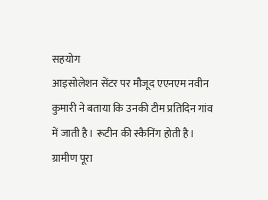सहयोग
आइसोलेशन सेंटर पर मौजूद एएनएम नवीन कुमारी ने बताया कि उनकी टीम प्रतिदिन गांव में जाती है। रूटीन की स्कैनिंग होती है। ग्रामीण पूरा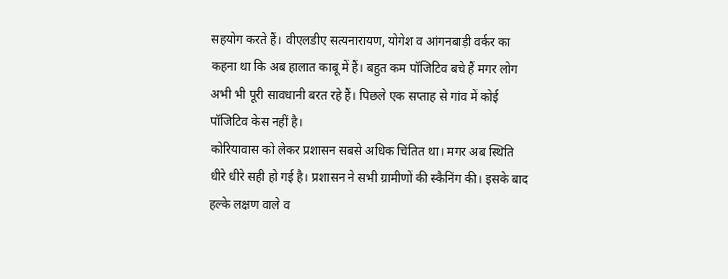सहयोग करते हैं। वीएलडीए सत्यनारायण, योगेश व आंगनबाड़ी वर्कर का कहना था कि अब हालात काबू में हैं। बहुत कम पॉजिटिव बचे हैं मगर लोग अभी भी पूरी सावधानी बरत रहे हैं। पिछले एक सप्ताह से गांव में कोई पॉजिटिव केस नहीं है।
कोरियावास को लेकर प्रशासन सबसे अधिक चिंतित था। मगर अब स्थिति धीरे धीरे सही हो गई है। प्रशासन ने सभी ग्रामीणों की स्कैनिंग की। इसके बाद हल्के लक्षण वाले व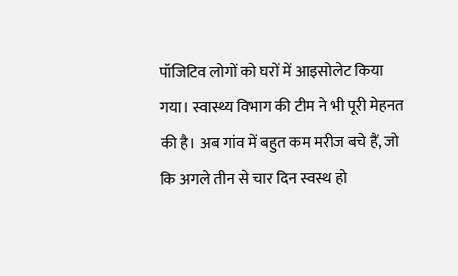पॉजिटिव लोगों को घरों में आइसोलेट किया गया। स्वास्थ्य विभाग की टीम ने भी पूरी मेहनत की है। अब गांव में बहुत कम मरीज बचे हैं, जो कि अगले तीन से चार दिन स्वस्थ हो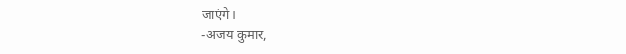जाएंगे।
-अजय कुमार,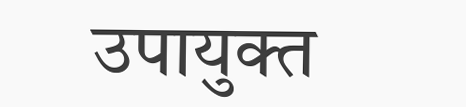उपायुक्त